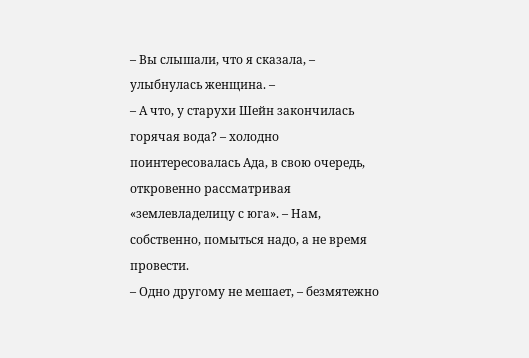– Вы слышали, что я сказала, – улыбнулась женщина. –
– А что, у старухи Шейн закончилась горячая вода? – холодно поинтересовалась Ада, в свою очередь, откровенно рассматривая «землевладелицу с юга». – Нам, собственно, помыться надо, а не время провести.
– Одно другому не мешает, – безмятежно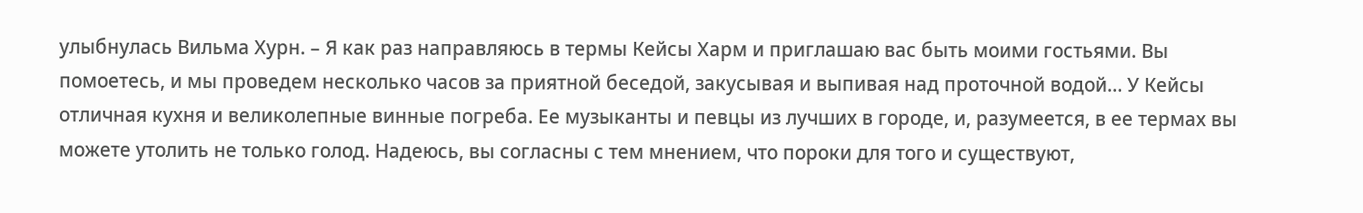улыбнулась Вильма Хурн. – Я как раз направляюсь в термы Кейсы Харм и приглашаю вас быть моими гостьями. Вы помоетесь, и мы проведем несколько часов за приятной беседой, закусывая и выпивая над проточной водой… У Кейсы отличная кухня и великолепные винные погреба. Ее музыканты и певцы из лучших в городе, и, разумеется, в ее термах вы можете утолить не только голод. Надеюсь, вы согласны с тем мнением, что пороки для того и существуют,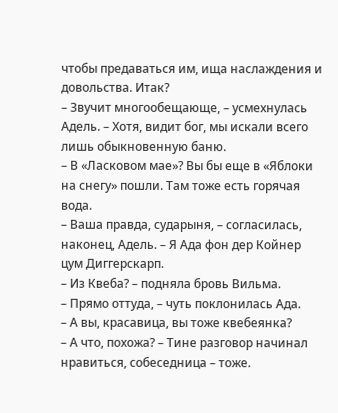чтобы предаваться им, ища наслаждения и довольства. Итак?
– Звучит многообещающе, – усмехнулась Адель. – Хотя, видит бог, мы искали всего лишь обыкновенную баню.
– В «Ласковом мае»? Вы бы еще в «Яблоки на снегу» пошли. Там тоже есть горячая вода.
– Ваша правда, сударыня, – согласилась, наконец, Адель. – Я Ада фон дер Койнер цум Диггерскарп.
– Из Квеба? – подняла бровь Вильма.
– Прямо оттуда, – чуть поклонилась Ада.
– А вы, красавица, вы тоже квебеянка?
– А что, похожа? – Тине разговор начинал нравиться, собеседница – тоже.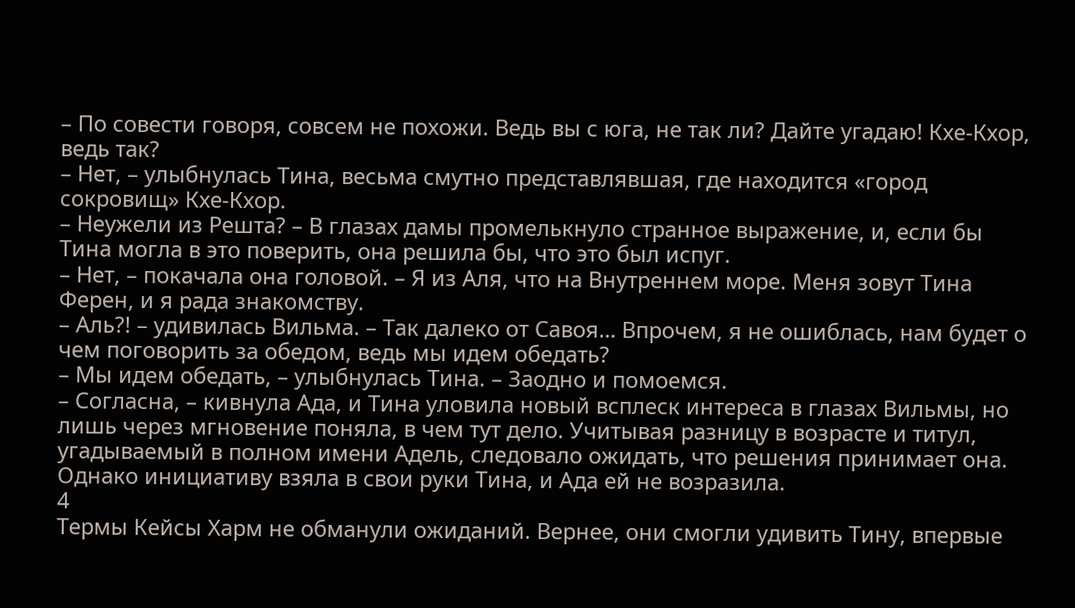– По совести говоря, совсем не похожи. Ведь вы с юга, не так ли? Дайте угадаю! Кхе‑Кхор, ведь так?
– Нет, – улыбнулась Тина, весьма смутно представлявшая, где находится «город сокровищ» Кхе‑Кхор.
– Неужели из Решта? – В глазах дамы промелькнуло странное выражение, и, если бы Тина могла в это поверить, она решила бы, что это был испуг.
– Нет, – покачала она головой. – Я из Аля, что на Внутреннем море. Меня зовут Тина Ферен, и я рада знакомству.
– Аль?! – удивилась Вильма. – Так далеко от Савоя… Впрочем, я не ошиблась, нам будет о чем поговорить за обедом, ведь мы идем обедать?
– Мы идем обедать, – улыбнулась Тина. – Заодно и помоемся.
– Согласна, – кивнула Ада, и Тина уловила новый всплеск интереса в глазах Вильмы, но лишь через мгновение поняла, в чем тут дело. Учитывая разницу в возрасте и титул, угадываемый в полном имени Адель, следовало ожидать, что решения принимает она. Однако инициативу взяла в свои руки Тина, и Ада ей не возразила.
4
Термы Кейсы Харм не обманули ожиданий. Вернее, они смогли удивить Тину, впервые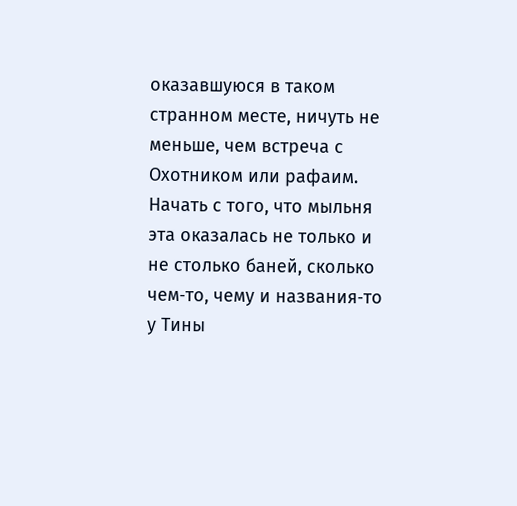оказавшуюся в таком странном месте, ничуть не меньше, чем встреча с Охотником или рафаим. Начать с того, что мыльня эта оказалась не только и не столько баней, сколько чем‑то, чему и названия‑то у Тины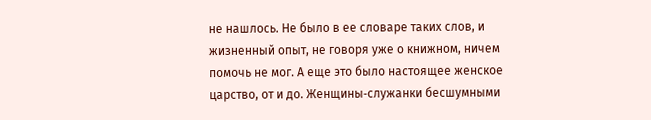не нашлось. Не было в ее словаре таких слов, и жизненный опыт, не говоря уже о книжном, ничем помочь не мог. А еще это было настоящее женское царство, от и до. Женщины‑служанки бесшумными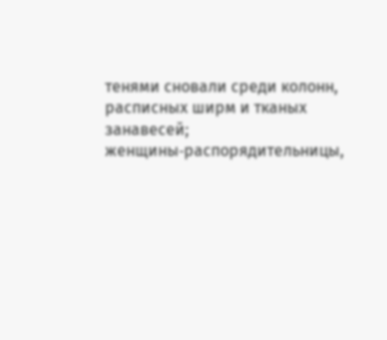тенями сновали среди колонн, расписных ширм и тканых занавесей; женщины‑распорядительницы,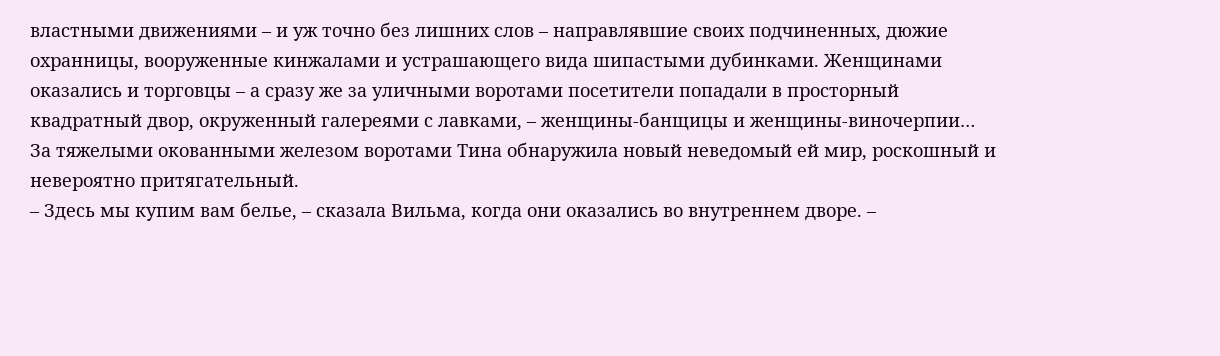властными движениями – и уж точно без лишних слов – направлявшие своих подчиненных, дюжие охранницы, вооруженные кинжалами и устрашающего вида шипастыми дубинками. Женщинами оказались и торговцы – а сразу же за уличными воротами посетители попадали в просторный квадратный двор, окруженный галереями с лавками, – женщины‑банщицы и женщины‑виночерпии… За тяжелыми окованными железом воротами Тина обнаружила новый неведомый ей мир, роскошный и невероятно притягательный.
– Здесь мы купим вам белье, – сказала Вильма, когда они оказались во внутреннем дворе. –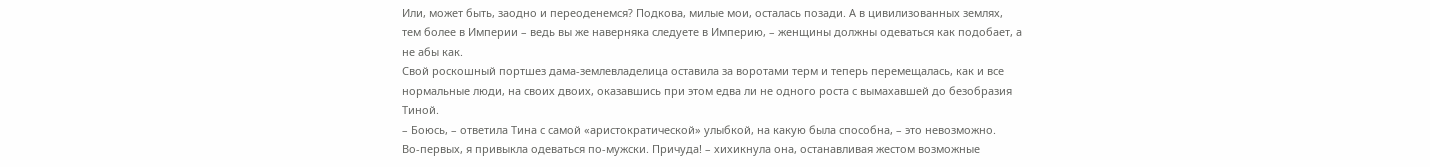Или, может быть, заодно и переоденемся? Подкова, милые мои, осталась позади. А в цивилизованных землях, тем более в Империи – ведь вы же наверняка следуете в Империю, – женщины должны одеваться как подобает, а не абы как.
Свой роскошный портшез дама‑землевладелица оставила за воротами терм и теперь перемещалась, как и все нормальные люди, на своих двоих, оказавшись при этом едва ли не одного роста с вымахавшей до безобразия Тиной.
– Боюсь, – ответила Тина с самой «аристократической» улыбкой, на какую была способна, – это невозможно. Во‑первых, я привыкла одеваться по‑мужски. Причуда! – хихикнула она, останавливая жестом возможные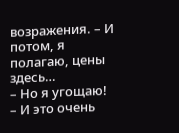возражения. – И потом, я полагаю, цены здесь…
– Но я угощаю!
– И это очень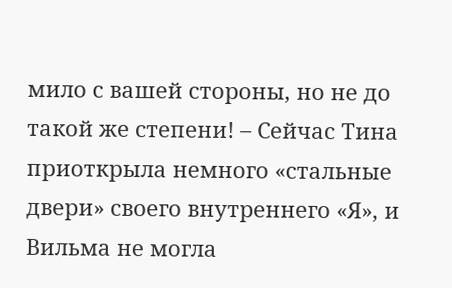мило с вашей стороны, но не до такой же степени! – Сейчас Тина приоткрыла немного «стальные двери» своего внутреннего «Я», и Вильма не могла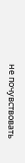не почувствовать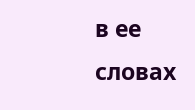в ее словах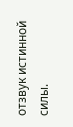отзвук истинной силы.